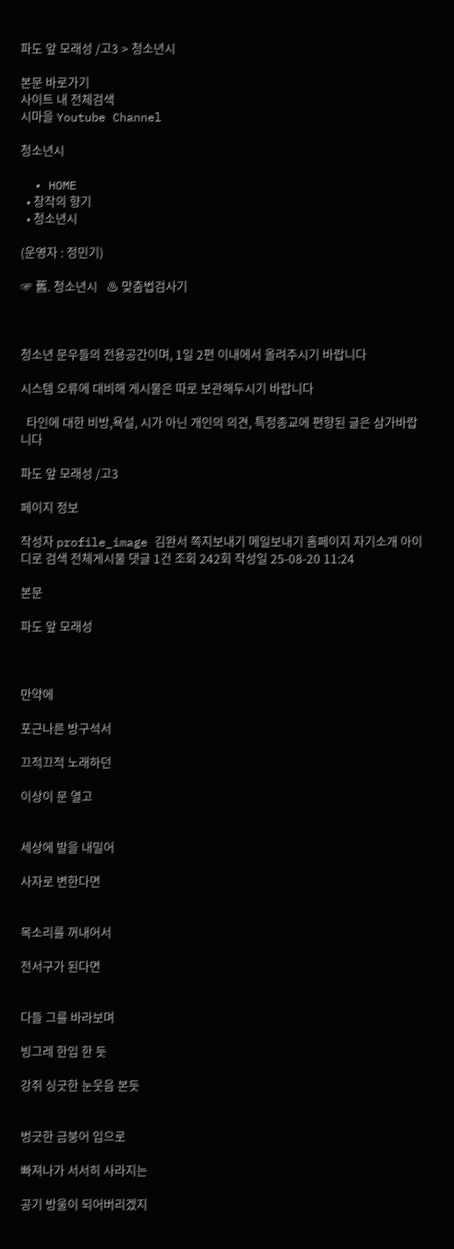파도 앞 모래성 /고3 > 청소년시

본문 바로가기
사이트 내 전체검색
시마을 Youtube Channel

청소년시

  • HOME
  • 창작의 향기
  • 청소년시

(운영자 : 정민기)

☞ 舊. 청소년시   ♨ 맞춤법검사기



청소년 문우들의 전용공간이며, 1일 2편 이내에서 올려주시기 바랍니다

시스템 오류에 대비해 게시물은 따로 보관해두시기 바랍니다

  타인에 대한 비방,욕설, 시가 아닌 개인의 의견, 특정종교에 편향된 글은 삼가바랍니다

파도 앞 모래성 /고3

페이지 정보

작성자 profile_image 김완서 쪽지보내기 메일보내기 홈페이지 자기소개 아이디로 검색 전체게시물 댓글 1건 조회 242회 작성일 25-08-20 11:24

본문

파도 앞 모래성



만약에

포근나른 방구석서

끄적끄적 노래하던

이상이 문 열고


세상에 발을 내밀어

사자로 변한다면


목소리를 꺼내어서

전서구가 된다면


다들 그를 바라보며

빙그레 한입 한 듯

강쥐 싱긋한 눈웃음 본듯


벙긋한 금붕어 입으로

빠져나가 서서히 사라지는

공기 방울이 되어버리겠지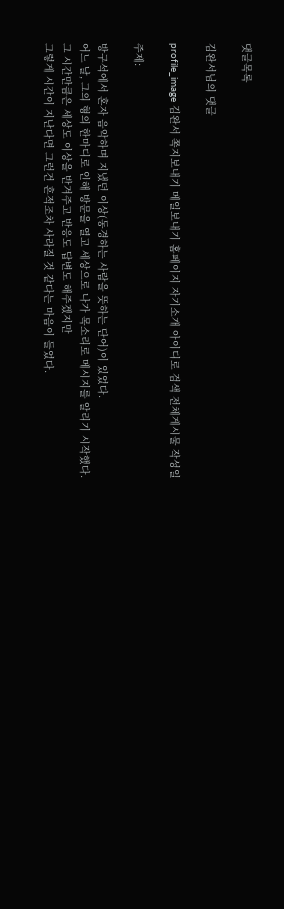댓글목록

김완서님의 댓글

profile_image 김완서 쪽지보내기 메일보내기 홈페이지 자기소개 아이디로 검색 전체게시물 작성일

주제:

방구석에서 혼자 음악하며 지냈던 이상(동경하는 사람을 뜻하는 단어)이 있었다.
어느 날, 그의 형의 한마디로 인해 방문을 열고 세상으로 나가 목소리로 메시지를 알리기 시작했다.
그 시간만큼은 세상도 이상을 반겨주고 반응도 답변도 해주겠지만
그렇게 시간이 지난다면 그런건 흔적조차 사라질 것 같다는 마음이 들었다.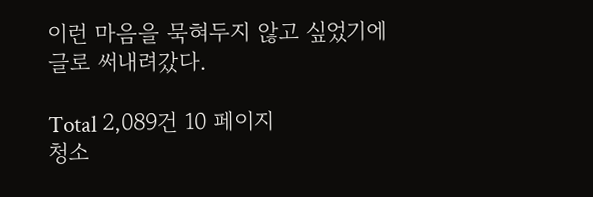이런 마음을 묵혀두지 않고 싶었기에 글로 써내려갔다.

Total 2,089건 10 페이지
청소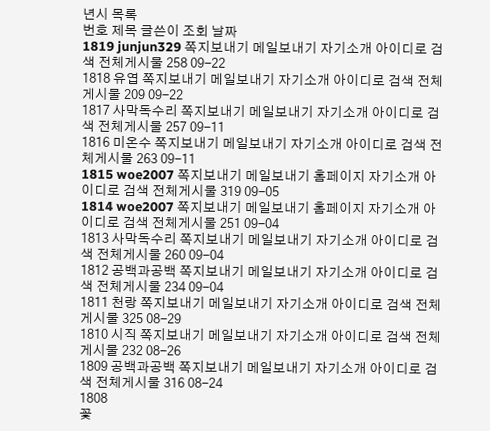년시 목록
번호 제목 글쓴이 조회 날짜
1819 junjun329 쪽지보내기 메일보내기 자기소개 아이디로 검색 전체게시물 258 09-22
1818 유엽 쪽지보내기 메일보내기 자기소개 아이디로 검색 전체게시물 209 09-22
1817 사막독수리 쪽지보내기 메일보내기 자기소개 아이디로 검색 전체게시물 257 09-11
1816 미온수 쪽지보내기 메일보내기 자기소개 아이디로 검색 전체게시물 263 09-11
1815 woe2007 쪽지보내기 메일보내기 홈페이지 자기소개 아이디로 검색 전체게시물 319 09-05
1814 woe2007 쪽지보내기 메일보내기 홈페이지 자기소개 아이디로 검색 전체게시물 251 09-04
1813 사막독수리 쪽지보내기 메일보내기 자기소개 아이디로 검색 전체게시물 260 09-04
1812 공백과공백 쪽지보내기 메일보내기 자기소개 아이디로 검색 전체게시물 234 09-04
1811 천랑 쪽지보내기 메일보내기 자기소개 아이디로 검색 전체게시물 325 08-29
1810 시직 쪽지보내기 메일보내기 자기소개 아이디로 검색 전체게시물 232 08-26
1809 공백과공백 쪽지보내기 메일보내기 자기소개 아이디로 검색 전체게시물 316 08-24
1808
꽃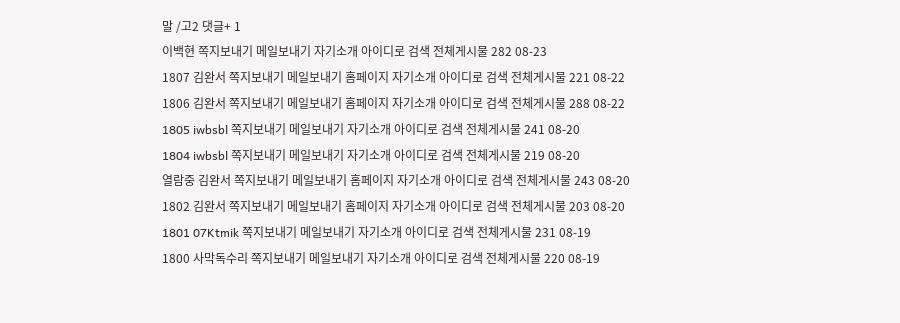말 /고2 댓글+ 1
이백현 쪽지보내기 메일보내기 자기소개 아이디로 검색 전체게시물 282 08-23
1807 김완서 쪽지보내기 메일보내기 홈페이지 자기소개 아이디로 검색 전체게시물 221 08-22
1806 김완서 쪽지보내기 메일보내기 홈페이지 자기소개 아이디로 검색 전체게시물 288 08-22
1805 iwbsbl 쪽지보내기 메일보내기 자기소개 아이디로 검색 전체게시물 241 08-20
1804 iwbsbl 쪽지보내기 메일보내기 자기소개 아이디로 검색 전체게시물 219 08-20
열람중 김완서 쪽지보내기 메일보내기 홈페이지 자기소개 아이디로 검색 전체게시물 243 08-20
1802 김완서 쪽지보내기 메일보내기 홈페이지 자기소개 아이디로 검색 전체게시물 203 08-20
1801 07Ktmik 쪽지보내기 메일보내기 자기소개 아이디로 검색 전체게시물 231 08-19
1800 사막독수리 쪽지보내기 메일보내기 자기소개 아이디로 검색 전체게시물 220 08-19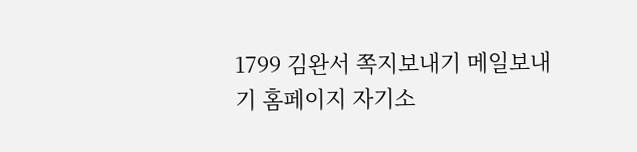1799 김완서 쪽지보내기 메일보내기 홈페이지 자기소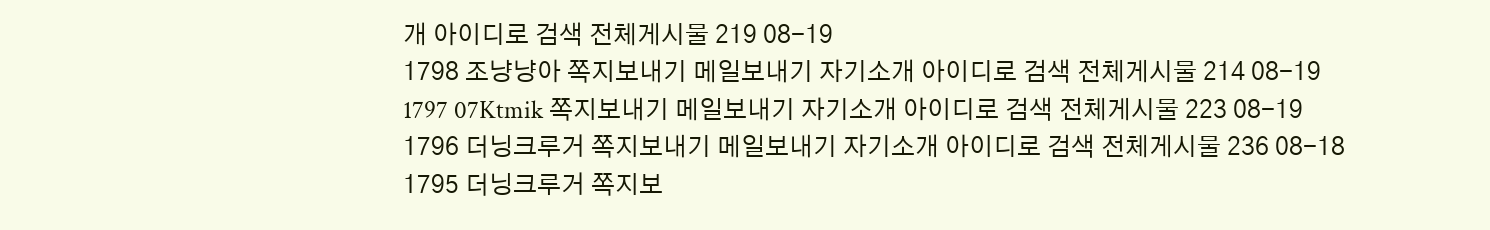개 아이디로 검색 전체게시물 219 08-19
1798 조냥냥아 쪽지보내기 메일보내기 자기소개 아이디로 검색 전체게시물 214 08-19
1797 07Ktmik 쪽지보내기 메일보내기 자기소개 아이디로 검색 전체게시물 223 08-19
1796 더닝크루거 쪽지보내기 메일보내기 자기소개 아이디로 검색 전체게시물 236 08-18
1795 더닝크루거 쪽지보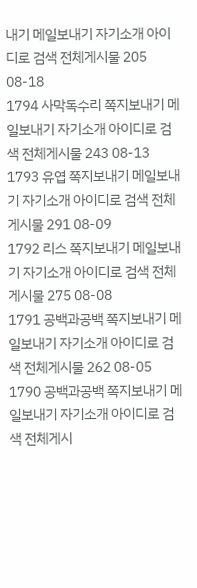내기 메일보내기 자기소개 아이디로 검색 전체게시물 205 08-18
1794 사막독수리 쪽지보내기 메일보내기 자기소개 아이디로 검색 전체게시물 243 08-13
1793 유엽 쪽지보내기 메일보내기 자기소개 아이디로 검색 전체게시물 291 08-09
1792 리스 쪽지보내기 메일보내기 자기소개 아이디로 검색 전체게시물 275 08-08
1791 공백과공백 쪽지보내기 메일보내기 자기소개 아이디로 검색 전체게시물 262 08-05
1790 공백과공백 쪽지보내기 메일보내기 자기소개 아이디로 검색 전체게시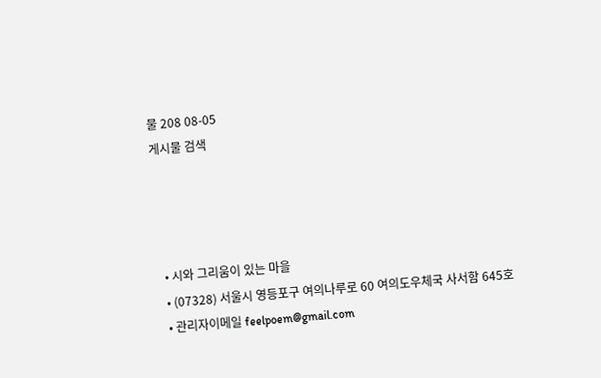물 208 08-05
게시물 검색




  • 시와 그리움이 있는 마을
  • (07328) 서울시 영등포구 여의나루로 60 여의도우체국 사서함 645호
  • 관리자이메일 feelpoem@gmail.com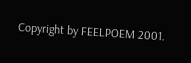Copyright by FEELPOEM 2001.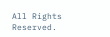All Rights Reserved.